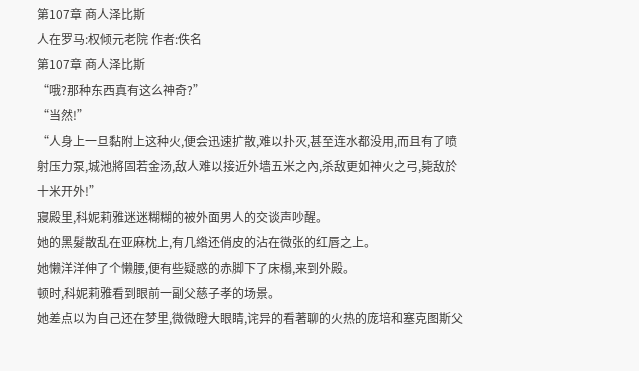第107章 商人泽比斯
人在罗马:权倾元老院 作者:佚名
第107章 商人泽比斯
“哦?那种东西真有这么神奇?”
“当然!”
“人身上一旦黏附上这种火,便会迅速扩散,难以扑灭,甚至连水都没用,而且有了喷射压力泵,城池將固若金汤,敌人难以接近外墙五米之內,杀敌更如神火之弓,毙敌於十米开外!”
寢殿里,科妮莉雅迷迷糊糊的被外面男人的交谈声吵醒。
她的黑髮散乱在亚麻枕上,有几綹还俏皮的沾在微张的红唇之上。
她懒洋洋伸了个懒腰,便有些疑惑的赤脚下了床榻,来到外殿。
顿时,科妮莉雅看到眼前一副父慈子孝的场景。
她差点以为自己还在梦里,微微瞪大眼睛,诧异的看著聊的火热的庞培和塞克图斯父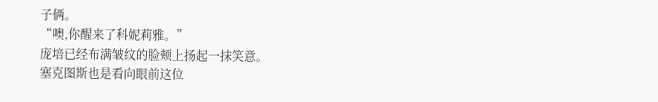子俩。
“噢,你醒来了科妮莉雅。”
庞培已经布满皱纹的脸颊上扬起一抹笑意。
塞克图斯也是看向眼前这位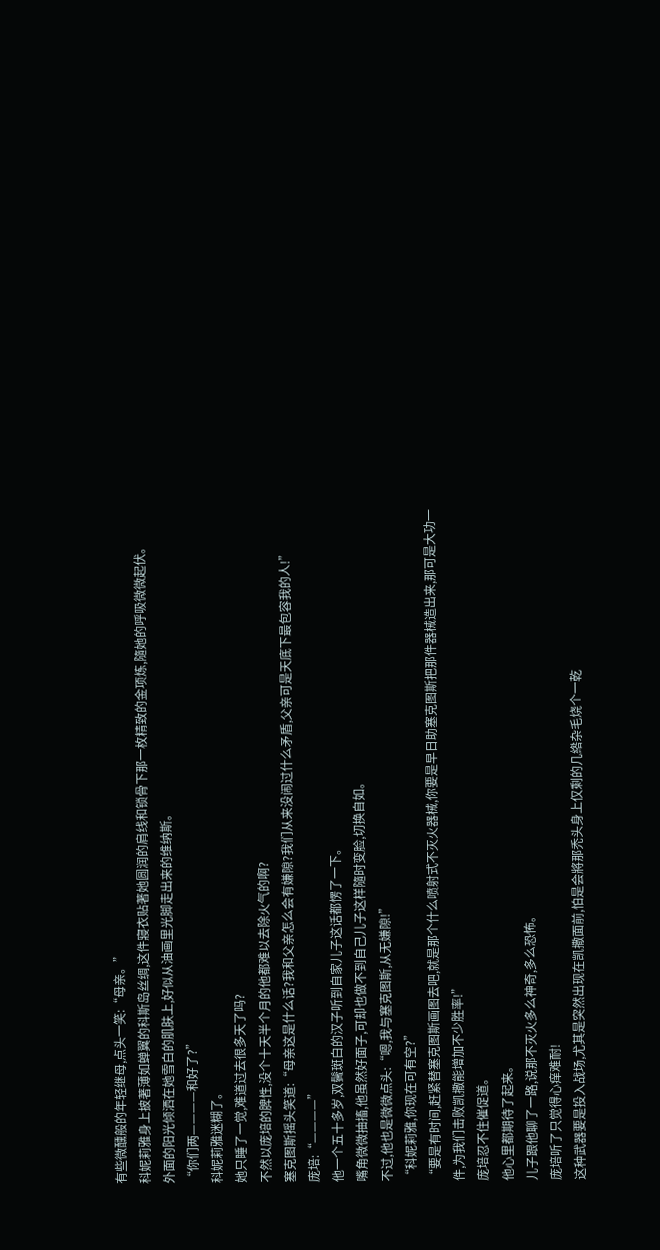有些微醺般的年轻继母,点头一笑:“母亲。”
科妮莉雅身上披著薄如蝉翼的科斯岛丝绸,这件寢衣贴著她圆润的肩线和锁骨下那一枚精致的金项炼,隨她的呼吸微微起伏。
外面的阳光倾洒在她雪白的肌肤上,好似从油画里光脚走出来的维纳斯。
“你们两————和好了?”
科妮莉雅迷糊了。
她只睡了一觉,难道过去很多天了吗?
不然以庞培的脾性,没个十天半个月的他都难以去除火气的啊?
塞克图斯摇头笑道:“母亲这是什么话?我和父亲怎么会有嫌隙?我们从来没闹过什么矛盾,父亲可是天底下最包容我的人!”
庞培:“————”
他一个五十多岁,双鬢斑白的汉子听到自家儿子这话都愣了一下。
嘴角微微抽搐,他虽然好面子,可却也做不到自己儿子这样隨时变脸,切换自如。
不过,他也是微微点头:“嗯,我与塞克图斯,从无嫌隙!”
“科妮莉雅,你现在可有空?”
“要是有时间,赶紧替塞克图斯画图去吧,就是那个什么喷射式不灭火器械,你要是早日助塞克图斯把那件器械造出来,那可是大功一件,为我们击败凯撒能增加不少胜率!”
庞培忍不住催促道。
他心里都期待了起来。
儿子跟他聊了一路,说那不灭火多么神奇,多么恐怖。
庞培听了只觉得心痒难耐!
这种武器要是投入战场,尤其是突然出现在凯撒面前,怕是会將那禿头身上仅剩的几綹杂毛烧个一乾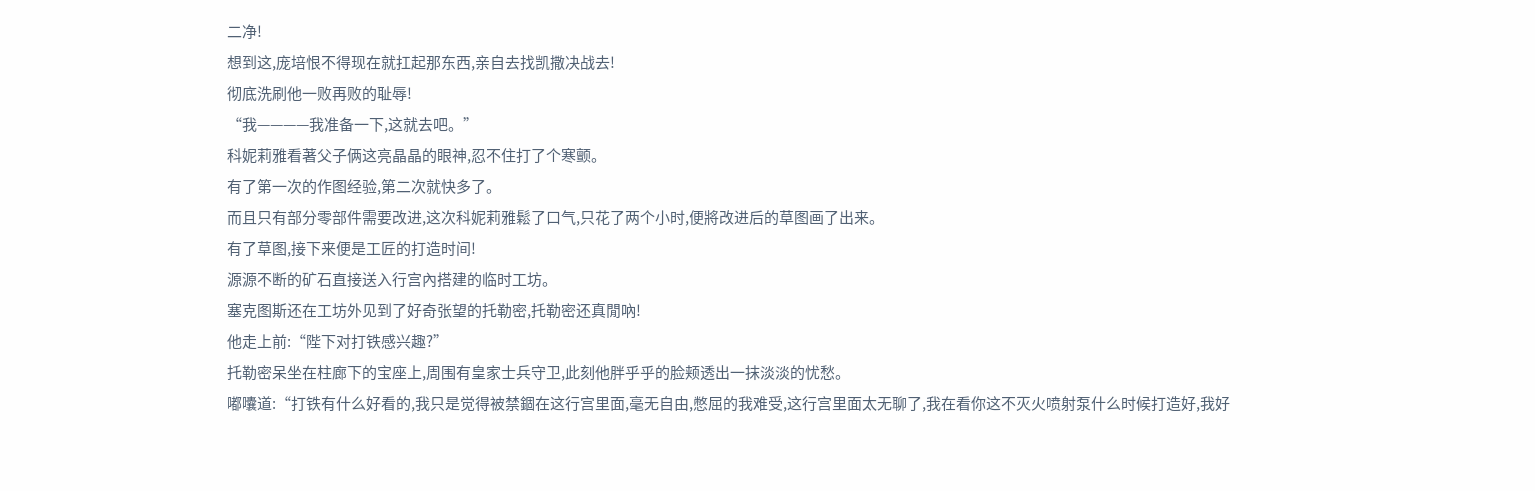二净!
想到这,庞培恨不得现在就扛起那东西,亲自去找凯撒决战去!
彻底洗刷他一败再败的耻辱!
“我————我准备一下,这就去吧。”
科妮莉雅看著父子俩这亮晶晶的眼神,忍不住打了个寒颤。
有了第一次的作图经验,第二次就快多了。
而且只有部分零部件需要改进,这次科妮莉雅鬆了口气,只花了两个小时,便將改进后的草图画了出来。
有了草图,接下来便是工匠的打造时间!
源源不断的矿石直接送入行宫內搭建的临时工坊。
塞克图斯还在工坊外见到了好奇张望的托勒密,托勒密还真閒吶!
他走上前:“陛下对打铁感兴趣?”
托勒密呆坐在柱廊下的宝座上,周围有皇家士兵守卫,此刻他胖乎乎的脸颊透出一抹淡淡的忧愁。
嘟囔道:“打铁有什么好看的,我只是觉得被禁錮在这行宫里面,毫无自由,憋屈的我难受,这行宫里面太无聊了,我在看你这不灭火喷射泵什么时候打造好,我好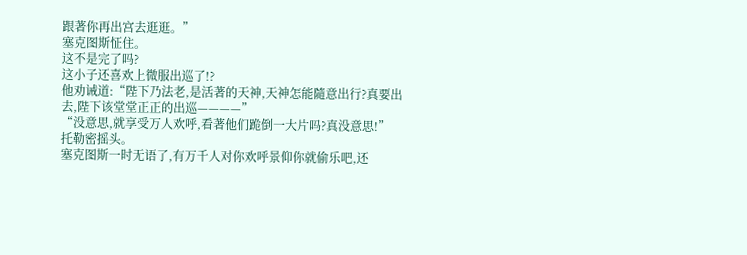跟著你再出宫去逛逛。”
塞克图斯怔住。
这不是完了吗?
这小子还喜欢上微服出巡了!?
他劝诫道:“陛下乃法老,是活著的天神,天神怎能隨意出行?真要出去,陛下该堂堂正正的出巡————”
“没意思,就享受万人欢呼,看著他们跪倒一大片吗?真没意思!”
托勒密摇头。
塞克图斯一时无语了,有万千人对你欢呼景仰你就偷乐吧,还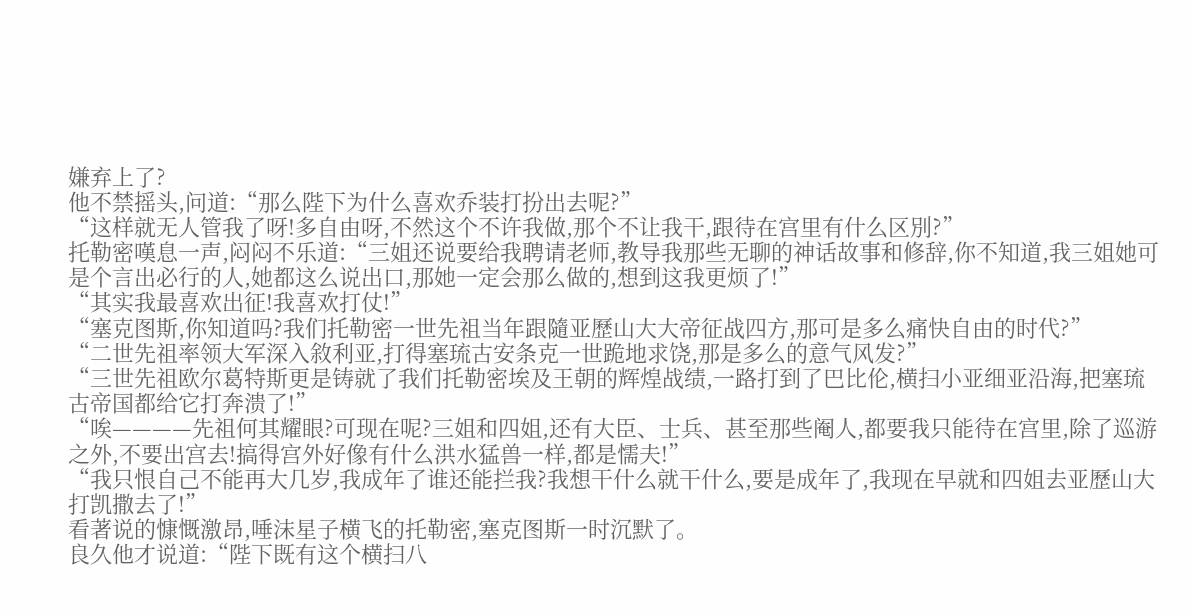嫌弃上了?
他不禁摇头,问道:“那么陛下为什么喜欢乔装打扮出去呢?”
“这样就无人管我了呀!多自由呀,不然这个不许我做,那个不让我干,跟待在宫里有什么区別?”
托勒密嘆息一声,闷闷不乐道:“三姐还说要给我聘请老师,教导我那些无聊的神话故事和修辞,你不知道,我三姐她可是个言出必行的人,她都这么说出口,那她一定会那么做的,想到这我更烦了!”
“其实我最喜欢出征!我喜欢打仗!”
“塞克图斯,你知道吗?我们托勒密一世先祖当年跟隨亚歷山大大帝征战四方,那可是多么痛快自由的时代?”
“二世先祖率领大军深入敘利亚,打得塞琉古安条克一世跪地求饶,那是多么的意气风发?”
“三世先祖欧尔葛特斯更是铸就了我们托勒密埃及王朝的辉煌战绩,一路打到了巴比伦,横扫小亚细亚沿海,把塞琉古帝国都给它打奔溃了!”
“唉————先祖何其耀眼?可现在呢?三姐和四姐,还有大臣、士兵、甚至那些阉人,都要我只能待在宫里,除了巡游之外,不要出宫去!搞得宫外好像有什么洪水猛兽一样,都是懦夫!”
“我只恨自己不能再大几岁,我成年了谁还能拦我?我想干什么就干什么,要是成年了,我现在早就和四姐去亚歷山大打凯撒去了!”
看著说的慷慨激昂,唾沫星子横飞的托勒密,塞克图斯一时沉默了。
良久他才说道:“陛下既有这个横扫八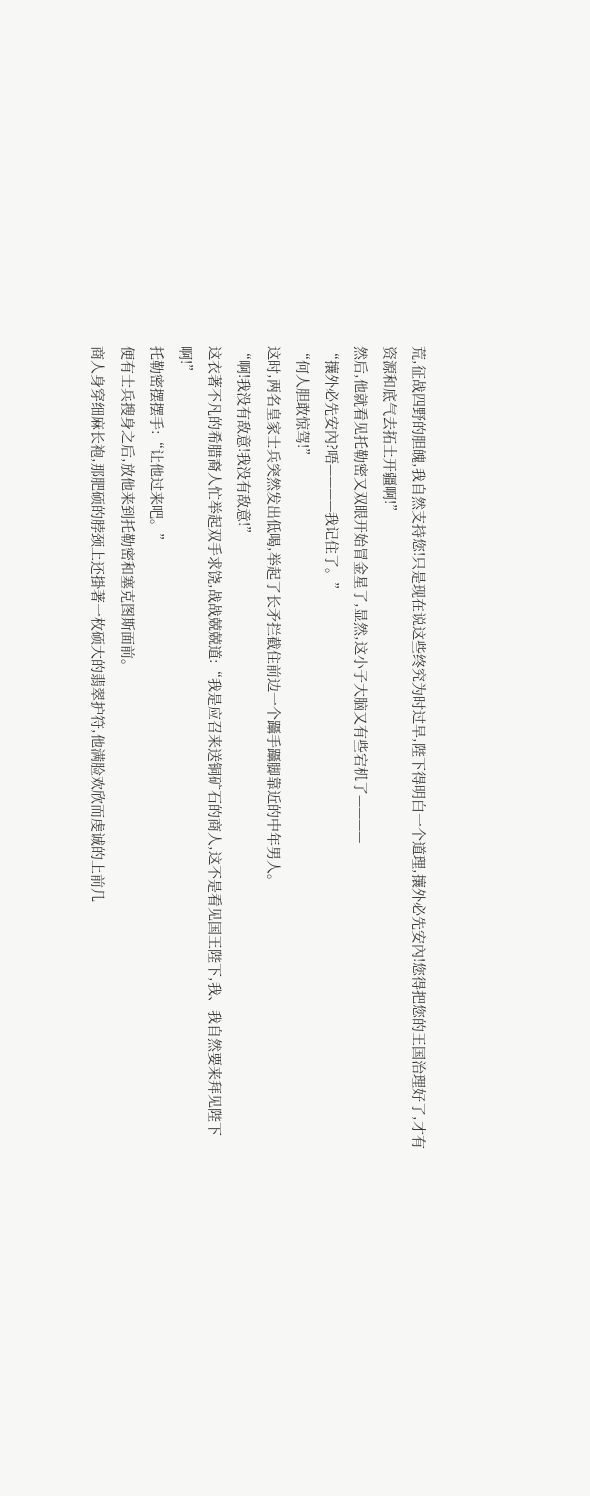荒,征战四野的胆魄,我自然支持您!只是现在说这些终究为时过早,陛下得明白一个道理,攘外必先安內!您得把您的王国治理好了,才有资源和底气去拓土开疆啊!”
然后,他就看见托勒密又双眼开始冒金星了,显然,这小子大脑又有些宕机了————
“攘外必先安內?唔————我记住了。”
“何人胆敢惊驾!”
这时,两名皇家士兵突然发出低喝,举起了长矛拦截住前边一个躡手躡脚靠近的中年男人。
“啊!我没有敌意!我没有敌意!”
这衣著不凡的希腊裔人忙举起双手求饶,战战兢兢道:“我是应召来送铜矿石的商人,这不是看见国王陛下,我、我自然要来拜见陛下啊!”
托勒密摆摆手:“让他过来吧。”
便有士兵搜身之后,放他来到托勒密和塞克图斯面前。
商人身穿细麻长袍,那肥硕的脖颈上还掛著一枚硕大的翡翠护符,他满脸欢欣而虔诚的上前几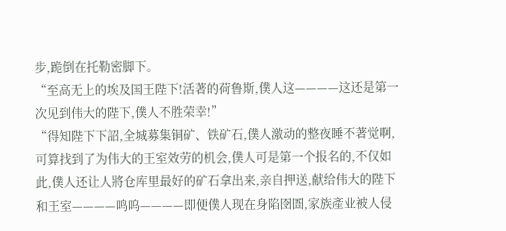步,跪倒在托勒密脚下。
“至高无上的埃及国王陛下!活著的荷鲁斯,僕人这————这还是第一次见到伟大的陛下,僕人不胜荣幸!”
“得知陛下下詔,全城募集铜矿、铁矿石,僕人激动的整夜睡不著觉啊,可算找到了为伟大的王室效劳的机会,僕人可是第一个报名的,不仅如此,僕人还让人將仓库里最好的矿石拿出来,亲自押送,献给伟大的陛下和王室————鸣呜————即便僕人现在身陷囹圄,家族產业被人侵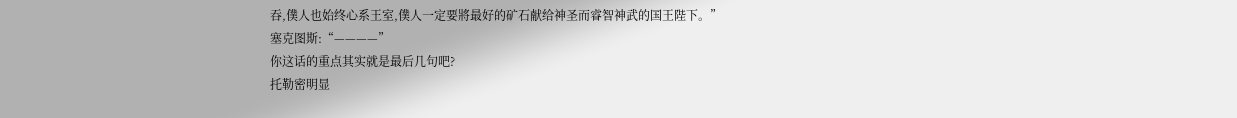吞,僕人也始终心系王室,僕人一定要將最好的矿石献给神圣而睿智神武的国王陛下。”
塞克图斯:“————”
你这话的重点其实就是最后几句吧?
托勒密明显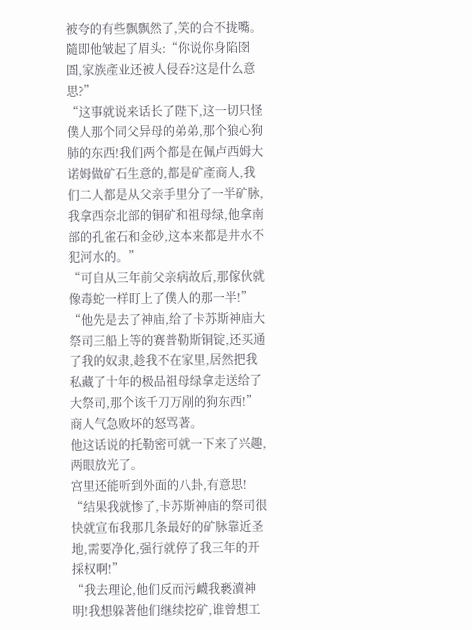被夸的有些飘飘然了,笑的合不拢嘴。
隨即他皱起了眉头:“你说你身陷囹圄,家族產业还被人侵吞?这是什么意思?”
“这事就说来话长了陛下,这一切只怪僕人那个同父异母的弟弟,那个狼心狗肺的东西!我们两个都是在佩卢西姆大诺姆做矿石生意的,都是矿產商人,我们二人都是从父亲手里分了一半矿脉,我拿西奈北部的铜矿和祖母绿,他拿南部的孔雀石和金砂,这本来都是井水不犯河水的。”
“可自从三年前父亲病故后,那傢伙就像毒蛇一样盯上了僕人的那一半!”
“他先是去了神庙,给了卡苏斯神庙大祭司三船上等的赛普勒斯铜锭,还买通了我的奴隶,趁我不在家里,居然把我私藏了十年的极品祖母绿拿走送给了大祭司,那个该千刀万剐的狗东西!”
商人气急败坏的怒骂著。
他这话说的托勒密可就一下来了兴趣,两眼放光了。
宫里还能听到外面的八卦,有意思!
“结果我就惨了,卡苏斯神庙的祭司很快就宣布我那几条最好的矿脉靠近圣地,需要净化,强行就停了我三年的开採权啊!”
“我去理论,他们反而污衊我褻瀆神明!我想躲著他们继续挖矿,谁曾想工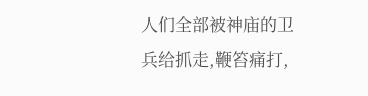人们全部被神庙的卫兵给抓走,鞭笞痛打,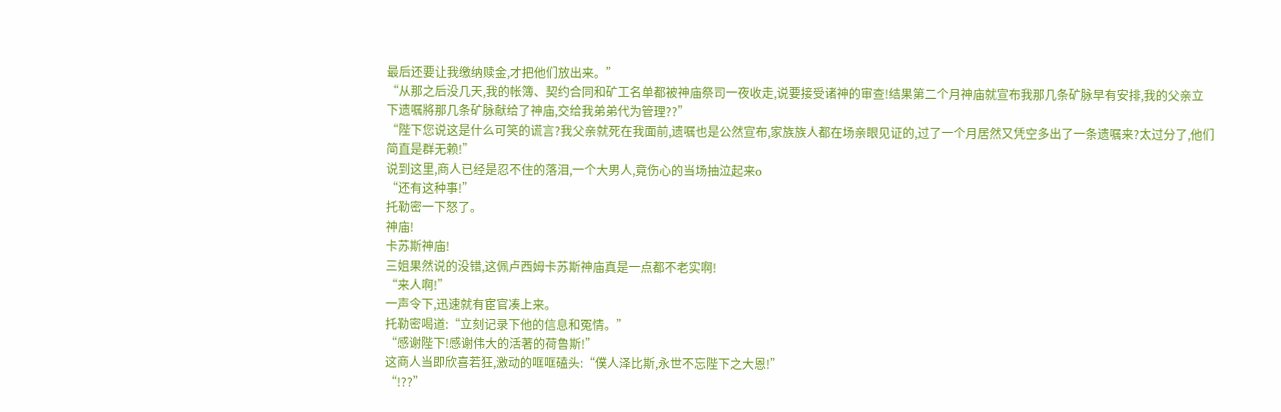最后还要让我缴纳赎金,才把他们放出来。”
“从那之后没几天,我的帐簿、契约合同和矿工名单都被神庙祭司一夜收走,说要接受诸神的审查!结果第二个月神庙就宣布我那几条矿脉早有安排,我的父亲立下遗嘱將那几条矿脉献给了神庙,交给我弟弟代为管理??”
“陛下您说这是什么可笑的谎言?我父亲就死在我面前,遗嘱也是公然宣布,家族族人都在场亲眼见证的,过了一个月居然又凭空多出了一条遗嘱来?太过分了,他们简直是群无赖!”
说到这里,商人已经是忍不住的落泪,一个大男人,竟伤心的当场抽泣起来o
“还有这种事!”
托勒密一下怒了。
神庙!
卡苏斯神庙!
三姐果然说的没错,这佩卢西姆卡苏斯神庙真是一点都不老实啊!
“来人啊!”
一声令下,迅速就有宦官凑上来。
托勒密喝道:“立刻记录下他的信息和冤情。”
“感谢陛下!感谢伟大的活著的荷鲁斯!”
这商人当即欣喜若狂,激动的哐哐磕头:“僕人泽比斯,永世不忘陛下之大恩!”
“!??”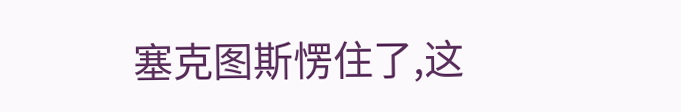塞克图斯愣住了,这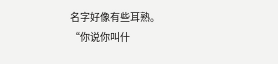名字好像有些耳熟。
“你说你叫什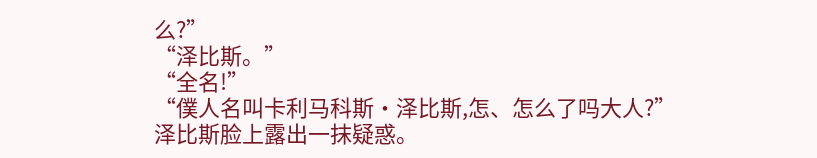么?”
“泽比斯。”
“全名!”
“僕人名叫卡利马科斯·泽比斯,怎、怎么了吗大人?”
泽比斯脸上露出一抹疑惑。